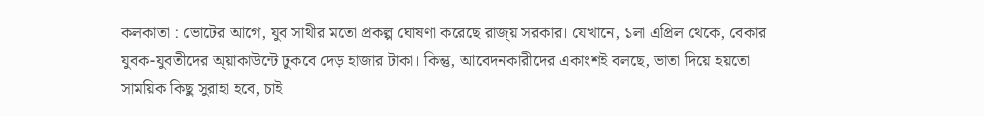কলকাতা : ভোটের আগে, যুব সাথীর মতো প্রকল্প ঘোষণা করেছে রাজ্য় সরকার। যেখানে, ১লা এপ্রিল থেকে, বেকার যুবক-যুবতীদের অ্য়াকাউন্টে ঢুকবে দেড় হাজার টাকা। কিন্তু, আবেদনকারীদের একাংশই বলছে, ভাতা দিয়ে হয়তো সাময়িক কিছু সুরাহা হবে, চাই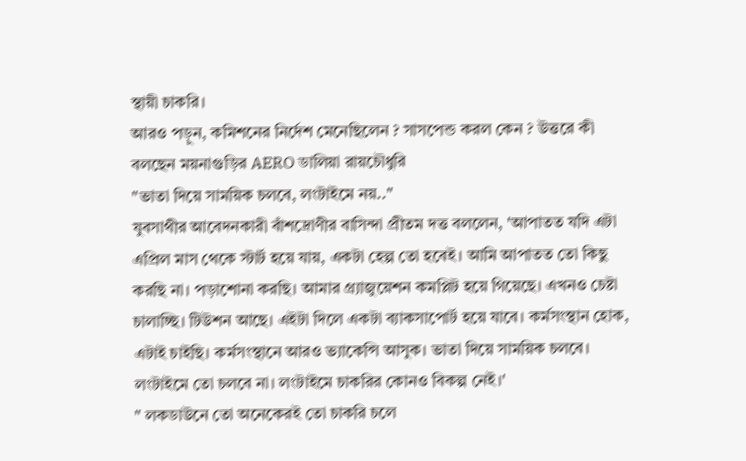স্থায়ী চাকরি।
আরও পড়ুন, কমিশনের নির্দেশ মেনেছিলেন ? সাসপেন্ড করল কেন ? উত্তরে কী বলছেন ময়নাগুড়ির AERO ডালিয়া রায়চৌধুরি
"ভাতা দিয়ে সাময়িক চলবে, লংটাইমে নয়.."
যুবসাথীর আবেদনকারী বাঁশদ্রোণীর বাসিন্দা প্রীতম দত্ত বললেন, 'আপাতত যদি এটা এপ্রিল মাস থেকে স্টার্ট হয়ে যায়, একটা হেল্প তো হবেই। আমি আপাতত তো কিছু করছি না। পড়াশোনা করছি। আমার গ্র্যাজুয়েশন কমপ্লিট হয়ে গিয়েছে। এখনও চেষ্টা চালাচ্ছি। টিউশন আছে। এইটা দিলে একটা ব্যাকসাপোর্ট হয়ে যাবে। কর্মসংস্থান হোক, এটাই চাইছি। কর্মসংস্থানে আরও ভ্যাকেন্সি আসুক। ভাতা দিয়ে সাময়িক চলবে। লংটাইমে তো চলবে না। লংটাইমে চাকরির কোনও বিকল্প নেই।'
" লকডাউনে তো অনেকেরই তো চাকরি চলে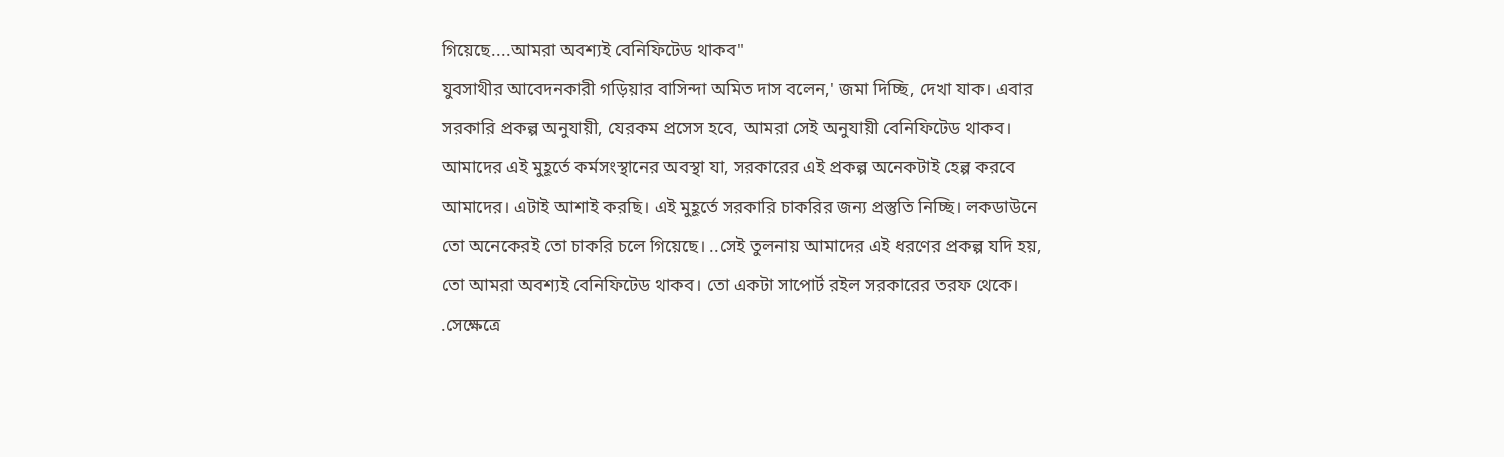গিয়েছে....আমরা অবশ্যই বেনিফিটেড থাকব"
যুবসাথীর আবেদনকারী গড়িয়ার বাসিন্দা অমিত দাস বলেন,' জমা দিচ্ছি, দেখা যাক। এবার সরকারি প্রকল্প অনুযায়ী, যেরকম প্রসেস হবে, আমরা সেই অনুযায়ী বেনিফিটেড থাকব। আমাদের এই মুহূর্তে কর্মসংস্থানের অবস্থা যা, সরকারের এই প্রকল্প অনেকটাই হেল্প করবে আমাদের। এটাই আশাই করছি। এই মুহূর্তে সরকারি চাকরির জন্য প্রস্তুতি নিচ্ছি। লকডাউনে তো অনেকেরই তো চাকরি চলে গিয়েছে। ..সেই তুলনায় আমাদের এই ধরণের প্রকল্প যদি হয়, তো আমরা অবশ্যই বেনিফিটেড থাকব। তো একটা সাপোর্ট রইল সরকারের তরফ থেকে। .সেক্ষেত্রে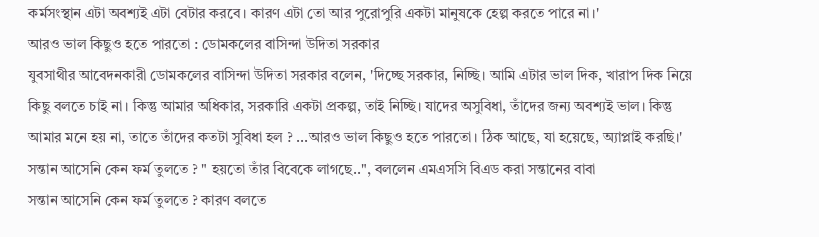কর্মসংস্থান এটা অবশ্যই এটা বেটার করবে। কারণ এটা তো আর পুরোপুরি একটা মানুষকে হেল্প করতে পারে না।'
আরও ভাল কিছুও হতে পারতো : ডোমকলের বাসিন্দা উদিতা সরকার
যুবসাথীর আবেদনকারী ডোমকলের বাসিন্দা উদিতা সরকার বলেন, 'দিচ্ছে সরকার, নিচ্ছি। আমি এটার ভাল দিক, খারাপ দিক নিয়ে কিছু বলতে চাই না। কিন্তু আমার অধিকার, সরকারি একটা প্রকল্প, তাই নিচ্ছি। যাদের অসুবিধা, তাঁদের জন্য অবশ্যই ভাল। কিন্তু আমার মনে হয় না, তাতে তাঁদের কতটা সুবিধা হল ? ...আরও ভাল কিছুও হতে পারতো। ঠিক আছে, যা হয়েছে, অ্যাপ্লাই করছি।'
সন্তান আসেনি কেন ফর্ম তুলতে ? " হয়তো তাঁর বিবেকে লাগছে..", বললেন এমএসসি বিএড করা সন্তানের বাবা
সন্তান আসেনি কেন ফর্ম তুলতে ? কারণ বলতে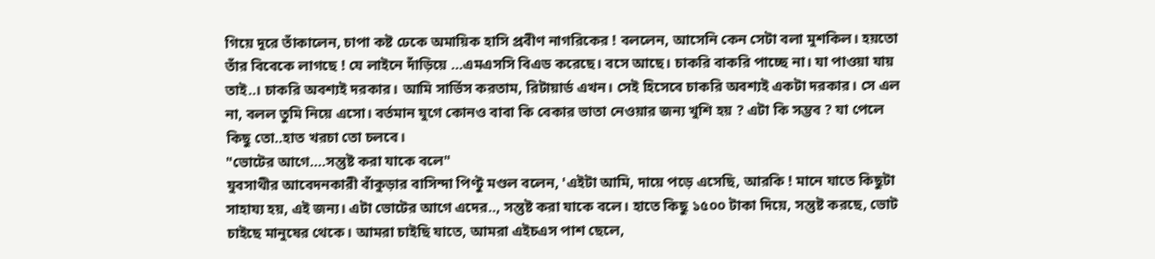গিয়ে দূরে তাঁকালেন, চাপা কষ্ট ঢেকে অমায়িক হাসি প্রবীণ নাগরিকের ! বললেন, আসেনি কেন সেটা বলা মুশকিল। হয়তো তাঁর বিবেকে লাগছে ! যে লাইনে দাঁড়িয়ে ...এমএসসি বিএড করেছে। বসে আছে। চাকরি বাকরি পাচ্ছে না। যা পাওয়া যায় তাই..। চাকরি অবশ্যই দরকার। আমি সার্ভিস করতাম, রিটায়ার্ড এখন। সেই হিসেবে চাকরি অবশ্যই একটা দরকার। সে এল না, বলল তুমি নিয়ে এসো। বর্তমান যুগে কোনও বাবা কি বেকার ভাতা নেওয়ার জন্য খুশি হয় ? এটা কি সম্ভব ? যা পেলে কিছু তো..হাত খরচা তো চলবে।
"ভোটের আগে....সন্তুষ্ট করা যাকে বলে"
যুবসাথীর আবেদনকারী বাঁকুড়ার বাসিন্দা পিণ্টু মণ্ডল বলেন, 'এইটা আমি, দায়ে পড়ে এসেছি, আরকি ! মানে যাতে কিছুটা সাহায্য হয়, এই জন্য। এটা ভোটের আগে এদের.., সন্তুষ্ট করা যাকে বলে। হাতে কিছু ১৫০০ টাকা দিয়ে, সন্তুষ্ট করছে, ভোট চাইছে মানুষের থেকে। আমরা চাইছি যাতে, আমরা এইচএস পাশ ছেলে,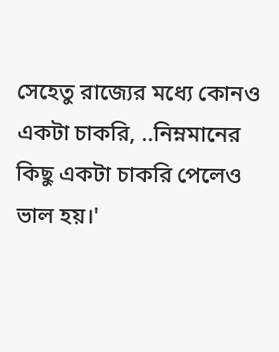সেহেতু রাজ্যের মধ্যে কোনও একটা চাকরি, ..নিম্নমানের কিছু একটা চাকরি পেলেও ভাল হয়।'